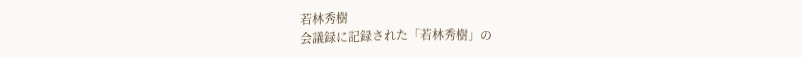若林秀樹
会議録に記録された「若林秀樹」の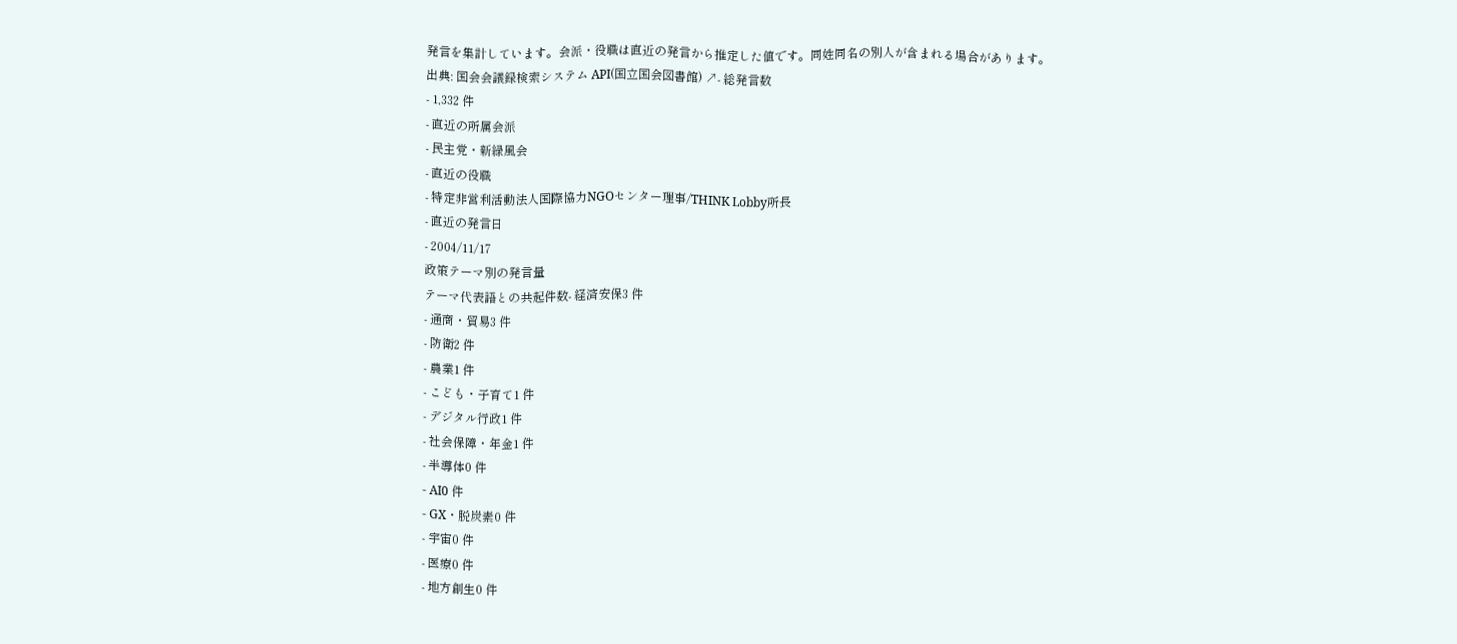発言を集計しています。会派・役職は直近の発言から推定した値です。同姓同名の別人が含まれる場合があります。
出典: 国会会議録検索システム API(国立国会図書館) ↗- 総発言数
- 1,332 件
- 直近の所属会派
- 民主党・新緑風会
- 直近の役職
- 特定非営利活動法人国際協力NGOセンター理事/THINK Lobby所長
- 直近の発言日
- 2004/11/17
政策テーマ別の発言量
テーマ代表語との共起件数- 経済安保3 件
- 通商・貿易3 件
- 防衛2 件
- 農業1 件
- こども・子育て1 件
- デジタル行政1 件
- 社会保障・年金1 件
- 半導体0 件
- AI0 件
- GX・脱炭素0 件
- 宇宙0 件
- 医療0 件
- 地方創生0 件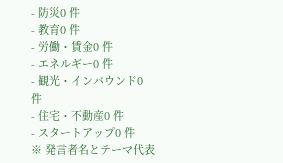- 防災0 件
- 教育0 件
- 労働・賃金0 件
- エネルギー0 件
- 観光・インバウンド0 件
- 住宅・不動産0 件
- スタートアップ0 件
※ 発言者名とテーマ代表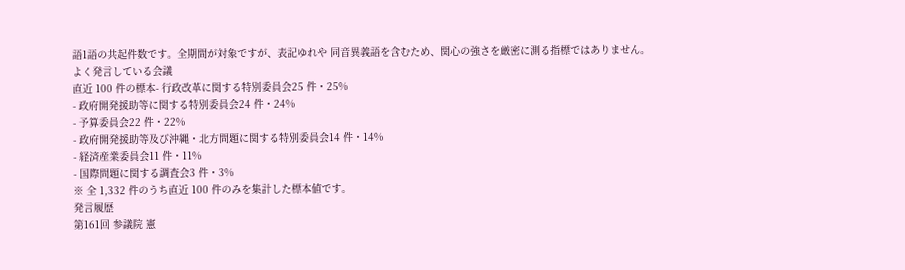語1語の共起件数です。全期間が対象ですが、表記ゆれや 同音異義語を含むため、関心の強さを厳密に測る指標ではありません。
よく発言している会議
直近 100 件の標本- 行政改革に関する特別委員会25 件・25%
- 政府開発援助等に関する特別委員会24 件・24%
- 予算委員会22 件・22%
- 政府開発援助等及び沖縄・北方問題に関する特別委員会14 件・14%
- 経済産業委員会11 件・11%
- 国際問題に関する調査会3 件・3%
※ 全 1,332 件のうち直近 100 件のみを集計した標本値です。
発言履歴
第161回 参議院 憲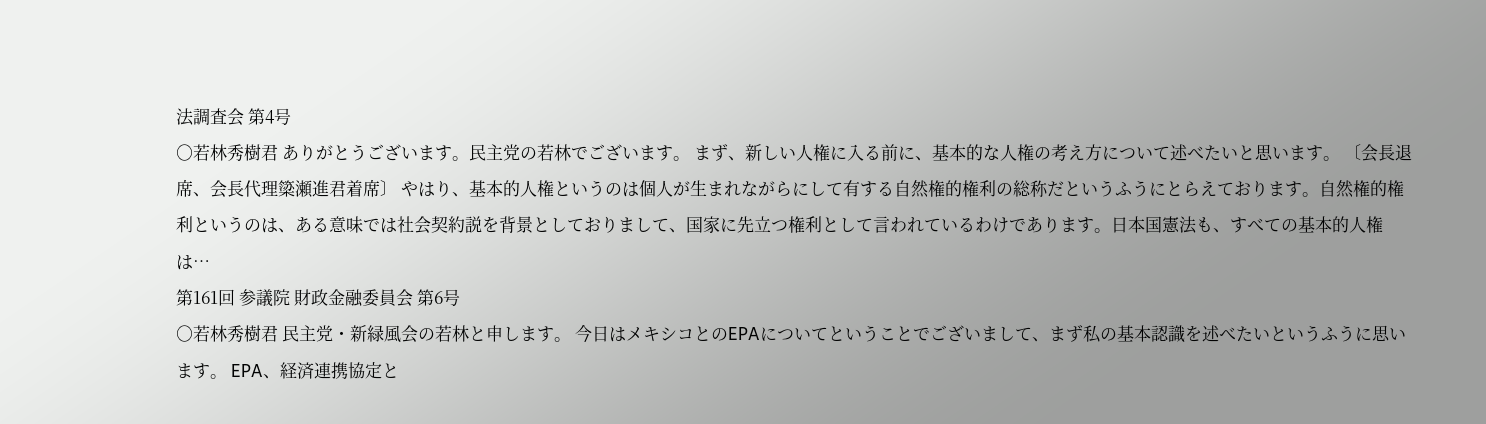法調査会 第4号
○若林秀樹君 ありがとうございます。民主党の若林でございます。 まず、新しい人権に入る前に、基本的な人権の考え方について述べたいと思います。 〔会長退席、会長代理簗瀬進君着席〕 やはり、基本的人権というのは個人が生まれながらにして有する自然権的権利の総称だというふうにとらえております。自然権的権利というのは、ある意味では社会契約説を背景としておりまして、国家に先立つ権利として言われているわけであります。日本国憲法も、すべての基本的人権は…
第161回 参議院 財政金融委員会 第6号
○若林秀樹君 民主党・新緑風会の若林と申します。 今日はメキシコとのEPAについてということでございまして、まず私の基本認識を述べたいというふうに思います。 EPA、経済連携協定と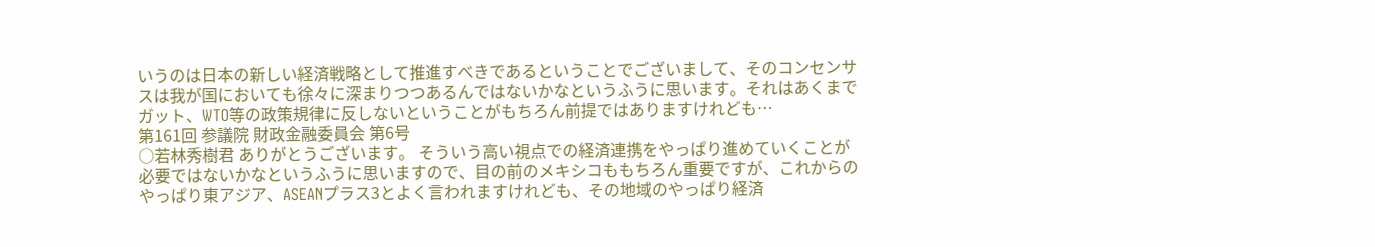いうのは日本の新しい経済戦略として推進すべきであるということでございまして、そのコンセンサスは我が国においても徐々に深まりつつあるんではないかなというふうに思います。それはあくまでガット、WTO等の政策規律に反しないということがもちろん前提ではありますけれども…
第161回 参議院 財政金融委員会 第6号
○若林秀樹君 ありがとうございます。 そういう高い視点での経済連携をやっぱり進めていくことが必要ではないかなというふうに思いますので、目の前のメキシコももちろん重要ですが、これからのやっぱり東アジア、ASEANプラス3とよく言われますけれども、その地域のやっぱり経済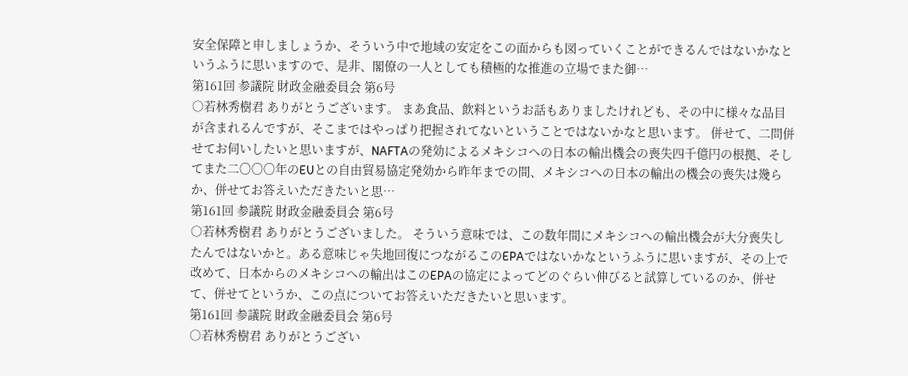安全保障と申しましょうか、そういう中で地域の安定をこの面からも図っていくことができるんではないかなというふうに思いますので、是非、閣僚の一人としても積極的な推進の立場でまた御…
第161回 参議院 財政金融委員会 第6号
○若林秀樹君 ありがとうございます。 まあ食品、飲料というお話もありましたけれども、その中に様々な品目が含まれるんですが、そこまではやっぱり把握されてないということではないかなと思います。 併せて、二問併せてお伺いしたいと思いますが、NAFTAの発効によるメキシコへの日本の輸出機会の喪失四千億円の根拠、そしてまた二〇〇〇年のEUとの自由貿易協定発効から昨年までの間、メキシコへの日本の輸出の機会の喪失は幾らか、併せてお答えいただきたいと思…
第161回 参議院 財政金融委員会 第6号
○若林秀樹君 ありがとうございました。 そういう意味では、この数年間にメキシコへの輸出機会が大分喪失したんではないかと。ある意味じゃ失地回復につながるこのEPAではないかなというふうに思いますが、その上で改めて、日本からのメキシコへの輸出はこのEPAの協定によってどのぐらい伸びると試算しているのか、併せて、併せてというか、この点についてお答えいただきたいと思います。
第161回 参議院 財政金融委員会 第6号
○若林秀樹君 ありがとうござい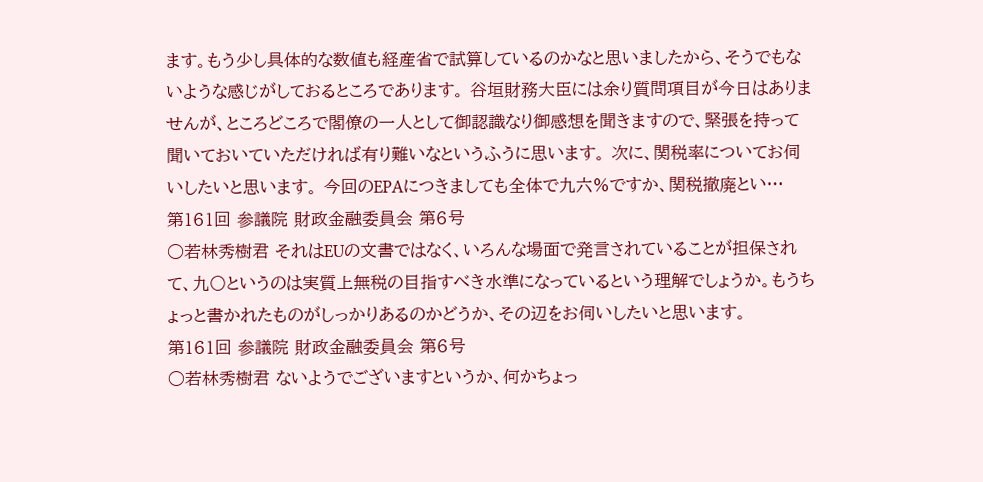ます。もう少し具体的な数値も経産省で試算しているのかなと思いましたから、そうでもないような感じがしておるところであります。 谷垣財務大臣には余り質問項目が今日はありませんが、ところどころで閣僚の一人として御認識なり御感想を聞きますので、緊張を持って聞いておいていただければ有り難いなというふうに思います。 次に、関税率についてお伺いしたいと思います。 今回のEPAにつきましても全体で九六%ですか、関税撤廃とい…
第161回 参議院 財政金融委員会 第6号
○若林秀樹君 それはEUの文書ではなく、いろんな場面で発言されていることが担保されて、九〇というのは実質上無税の目指すべき水準になっているという理解でしょうか。もうちょっと書かれたものがしっかりあるのかどうか、その辺をお伺いしたいと思います。
第161回 参議院 財政金融委員会 第6号
○若林秀樹君 ないようでございますというか、何かちょっ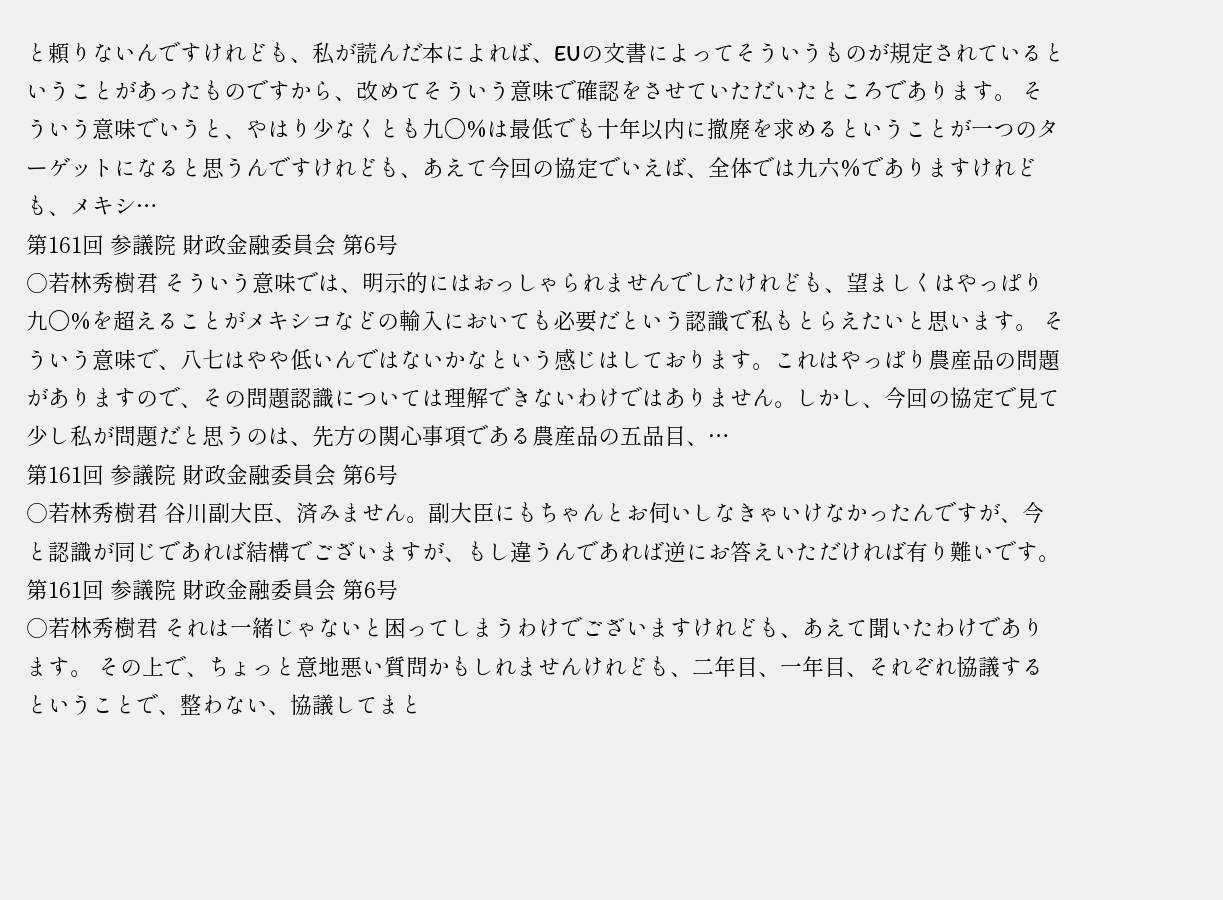と頼りないんですけれども、私が読んだ本によれば、EUの文書によってそういうものが規定されているということがあったものですから、改めてそういう意味で確認をさせていただいたところであります。 そういう意味でいうと、やはり少なくとも九〇%は最低でも十年以内に撤廃を求めるということが一つのターゲットになると思うんですけれども、あえて今回の協定でいえば、全体では九六%でありますけれども、メキシ…
第161回 参議院 財政金融委員会 第6号
○若林秀樹君 そういう意味では、明示的にはおっしゃられませんでしたけれども、望ましくはやっぱり九〇%を超えることがメキシコなどの輸入においても必要だという認識で私もとらえたいと思います。 そういう意味で、八七はやや低いんではないかなという感じはしております。これはやっぱり農産品の問題がありますので、その問題認識については理解できないわけではありません。しかし、今回の協定で見て少し私が問題だと思うのは、先方の関心事項である農産品の五品目、…
第161回 参議院 財政金融委員会 第6号
○若林秀樹君 谷川副大臣、済みません。副大臣にもちゃんとお伺いしなきゃいけなかったんですが、今と認識が同じであれば結構でございますが、もし違うんであれば逆にお答えいただければ有り難いです。
第161回 参議院 財政金融委員会 第6号
○若林秀樹君 それは一緒じゃないと困ってしまうわけでございますけれども、あえて聞いたわけであります。 その上で、ちょっと意地悪い質問かもしれませんけれども、二年目、一年目、それぞれ協議するということで、整わない、協議してまと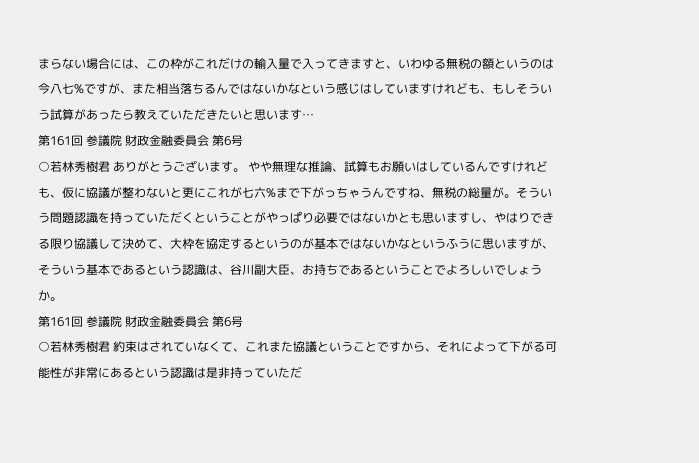まらない場合には、この枠がこれだけの輸入量で入ってきますと、いわゆる無税の額というのは今八七%ですが、また相当落ちるんではないかなという感じはしていますけれども、もしそういう試算があったら教えていただきたいと思います…
第161回 参議院 財政金融委員会 第6号
○若林秀樹君 ありがとうございます。 やや無理な推論、試算もお願いはしているんですけれども、仮に協議が整わないと更にこれが七六%まで下がっちゃうんですね、無税の総量が。そういう問題認識を持っていただくということがやっぱり必要ではないかとも思いますし、やはりできる限り協議して決めて、大枠を協定するというのが基本ではないかなというふうに思いますが、そういう基本であるという認識は、谷川副大臣、お持ちであるということでよろしいでしょうか。
第161回 参議院 財政金融委員会 第6号
○若林秀樹君 約束はされていなくて、これまた協議ということですから、それによって下がる可能性が非常にあるという認識は是非持っていただ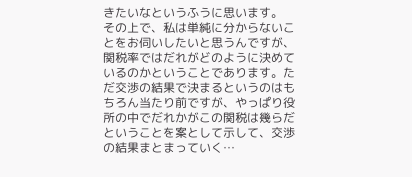きたいなというふうに思います。 その上で、私は単純に分からないことをお伺いしたいと思うんですが、関税率ではだれがどのように決めているのかということであります。ただ交渉の結果で決まるというのはもちろん当たり前ですが、やっぱり役所の中でだれかがこの関税は幾らだということを案として示して、交渉の結果まとまっていく…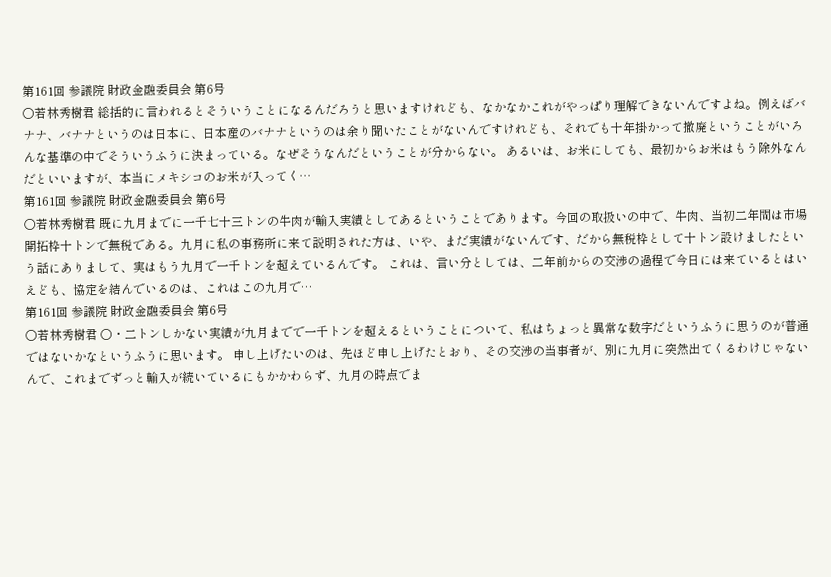第161回 参議院 財政金融委員会 第6号
○若林秀樹君 総括的に言われるとそういうことになるんだろうと思いますけれども、なかなかこれがやっぱり理解できないんですよね。例えばバナナ、バナナというのは日本に、日本産のバナナというのは余り聞いたことがないんですけれども、それでも十年掛かって撤廃ということがいろんな基準の中でそういうふうに決まっている。なぜそうなんだということが分からない。 あるいは、お米にしても、最初からお米はもう除外なんだといいますが、本当にメキシコのお米が入ってく…
第161回 参議院 財政金融委員会 第6号
○若林秀樹君 既に九月までに一千七十三トンの牛肉が輸入実績としてあるということであります。今回の取扱いの中で、牛肉、当初二年間は市場開拓枠十トンで無税である。九月に私の事務所に来て説明された方は、いや、まだ実績がないんです、だから無税枠として十トン設けましたという話にありまして、実はもう九月で一千トンを超えているんです。 これは、言い分としては、二年前からの交渉の過程で今日には来ているとはいえども、協定を結んでいるのは、これはこの九月で…
第161回 参議院 財政金融委員会 第6号
○若林秀樹君 〇・二トンしかない実績が九月までで一千トンを超えるということについて、私はちょっと異常な数字だというふうに思うのが普通ではないかなというふうに思います。 申し上げたいのは、先ほど申し上げたとおり、その交渉の当事者が、別に九月に突然出てくるわけじゃないんで、これまでずっと輸入が続いているにもかかわらず、九月の時点でま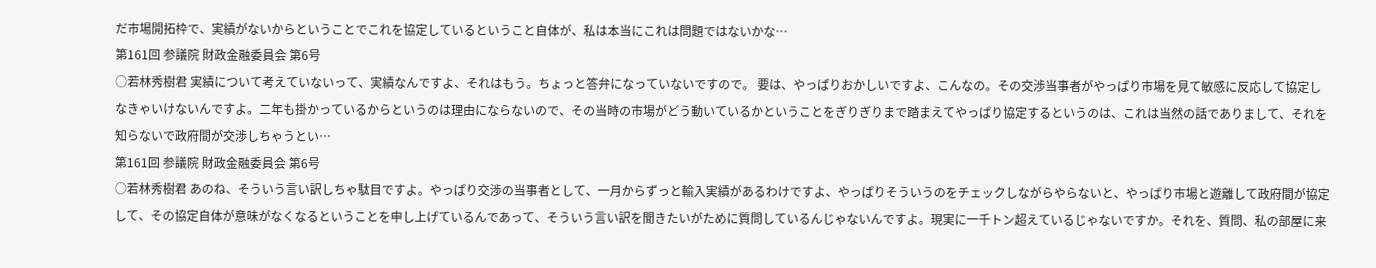だ市場開拓枠で、実績がないからということでこれを協定しているということ自体が、私は本当にこれは問題ではないかな…
第161回 参議院 財政金融委員会 第6号
○若林秀樹君 実績について考えていないって、実績なんですよ、それはもう。ちょっと答弁になっていないですので。 要は、やっぱりおかしいですよ、こんなの。その交渉当事者がやっぱり市場を見て敏感に反応して協定しなきゃいけないんですよ。二年も掛かっているからというのは理由にならないので、その当時の市場がどう動いているかということをぎりぎりまで踏まえてやっぱり協定するというのは、これは当然の話でありまして、それを知らないで政府間が交渉しちゃうとい…
第161回 参議院 財政金融委員会 第6号
○若林秀樹君 あのね、そういう言い訳しちゃ駄目ですよ。やっぱり交渉の当事者として、一月からずっと輸入実績があるわけですよ、やっぱりそういうのをチェックしながらやらないと、やっぱり市場と遊離して政府間が協定して、その協定自体が意味がなくなるということを申し上げているんであって、そういう言い訳を聞きたいがために質問しているんじゃないんですよ。現実に一千トン超えているじゃないですか。それを、質問、私の部屋に来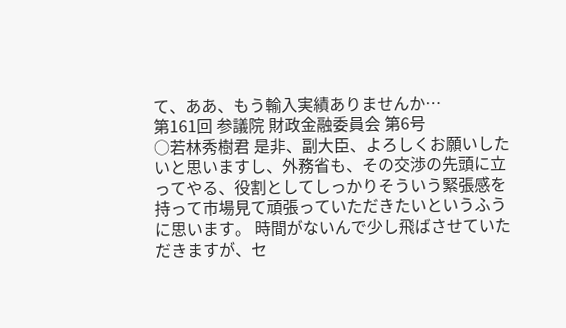て、ああ、もう輸入実績ありませんか…
第161回 参議院 財政金融委員会 第6号
○若林秀樹君 是非、副大臣、よろしくお願いしたいと思いますし、外務省も、その交渉の先頭に立ってやる、役割としてしっかりそういう緊張感を持って市場見て頑張っていただきたいというふうに思います。 時間がないんで少し飛ばさせていただきますが、セ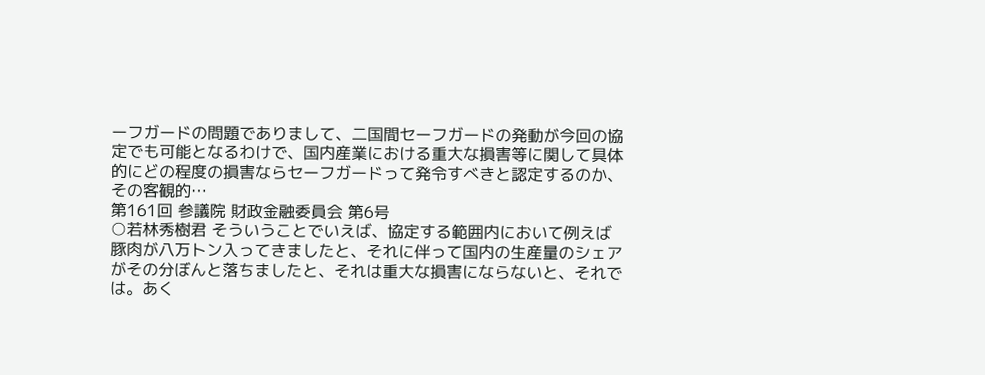ーフガードの問題でありまして、二国間セーフガードの発動が今回の協定でも可能となるわけで、国内産業における重大な損害等に関して具体的にどの程度の損害ならセーフガードって発令すべきと認定するのか、その客観的…
第161回 参議院 財政金融委員会 第6号
○若林秀樹君 そういうことでいえば、協定する範囲内において例えば豚肉が八万トン入ってきましたと、それに伴って国内の生産量のシェアがその分ぼんと落ちましたと、それは重大な損害にならないと、それでは。あく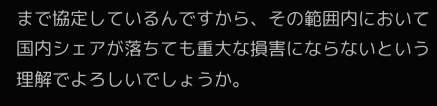まで協定しているんですから、その範囲内において国内シェアが落ちても重大な損害にならないという理解でよろしいでしょうか。